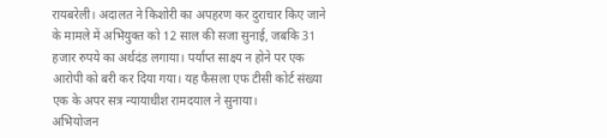रायबरेली। अदालत ने किशोरी का अपहरण कर दुराचार किए जाने के मामले में अभियुक्त को 12 साल की सजा सुनाई, जबकि 31 हजार रुपये का अर्थदंड लगाया। पर्याप्त साक्ष्य न होने पर एक आरोपी को बरी कर दिया गया। यह फैसला एफ टीसी कोर्ट संख्या एक के अपर सत्र न्यायाधीश रामदयाल ने सुनाया।
अभियोजन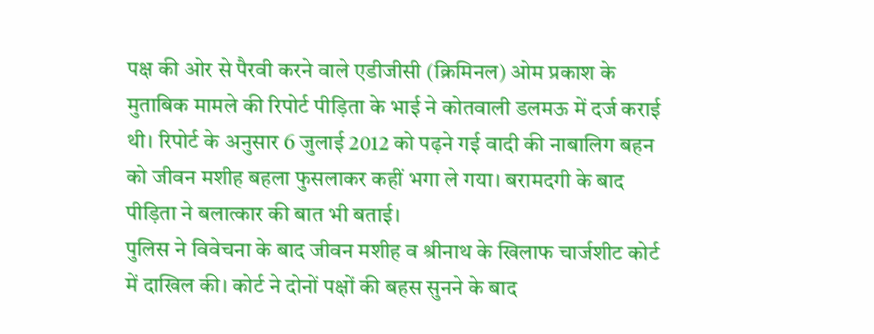पक्ष की ओर से पैरवी करने वाले एडीजीसी (क्रिमिनल) ओम प्रकाश के मुताबिक मामले की रिपोर्ट पीड़िता के भाई ने कोतवाली डलमऊ में दर्ज कराई थी। रिपोर्ट के अनुसार 6 जुलाई 2012 को पढ़ने गई वादी की नाबालिग बहन को जीवन मशीह बहला फुसलाकर कहीं भगा ले गया। बरामदगी के बाद पीड़िता ने बलात्कार की बात भी बताई।
पुलिस ने विवेचना के बाद जीवन मशीह व श्रीनाथ के खिलाफ चार्जशीट कोर्ट में दाखिल की। कोर्ट ने दोनों पक्षों की बहस सुनने के बाद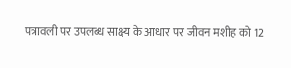पत्रावली पर उपलब्ध साक्ष्य के आधार पर जीवन मशीह को 12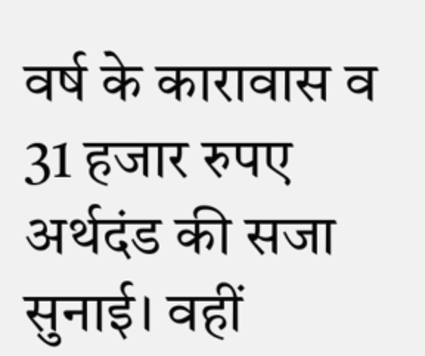वर्ष के कारावास व 31 हजार रुपए अर्थदंड की सजा सुनाई। वहीं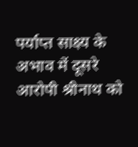पर्याप्त साक्ष्य के अभाव में दूसरे आरोपी श्रीनाथ को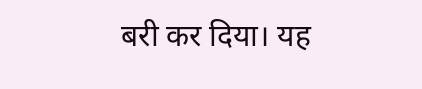बरी कर दिया। यह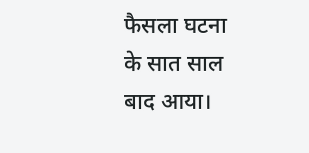फैसला घटना के सात साल बाद आया।